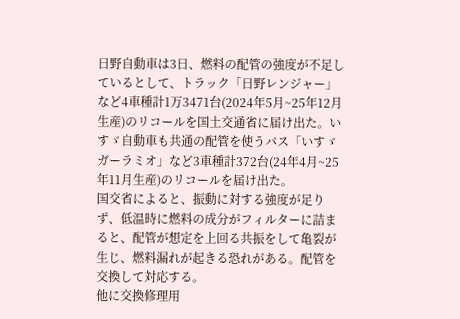日野自動車は3日、燃料の配管の強度が不足しているとして、トラック「日野レンジャー」など4車種計1万3471台(2024年5月~25年12月生産)のリコールを国土交通省に届け出た。いすゞ自動車も共通の配管を使うバス「いすゞガーラミオ」など3車種計372台(24年4月~25年11月生産)のリコールを届け出た。
国交省によると、振動に対する強度が足りず、低温時に燃料の成分がフィルターに詰まると、配管が想定を上回る共振をして亀裂が生じ、燃料漏れが起きる恐れがある。配管を交換して対応する。
他に交換修理用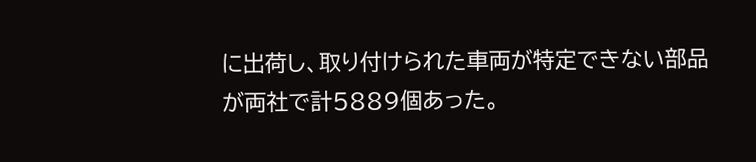に出荷し、取り付けられた車両が特定できない部品が両社で計5889個あった。